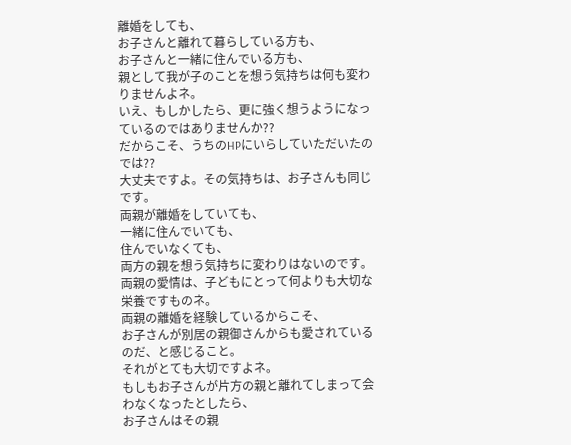離婚をしても、
お子さんと離れて暮らしている方も、
お子さんと一緒に住んでいる方も、
親として我が子のことを想う気持ちは何も変わりませんよネ。
いえ、もしかしたら、更に強く想うようになっているのではありませんか??
だからこそ、うちのHPにいらしていただいたのでは??
大丈夫ですよ。その気持ちは、お子さんも同じです。
両親が離婚をしていても、
一緒に住んでいても、
住んでいなくても、
両方の親を想う気持ちに変わりはないのです。
両親の愛情は、子どもにとって何よりも大切な栄養ですものネ。
両親の離婚を経験しているからこそ、
お子さんが別居の親御さんからも愛されているのだ、と感じること。
それがとても大切ですよネ。
もしもお子さんが片方の親と離れてしまって会わなくなったとしたら、
お子さんはその親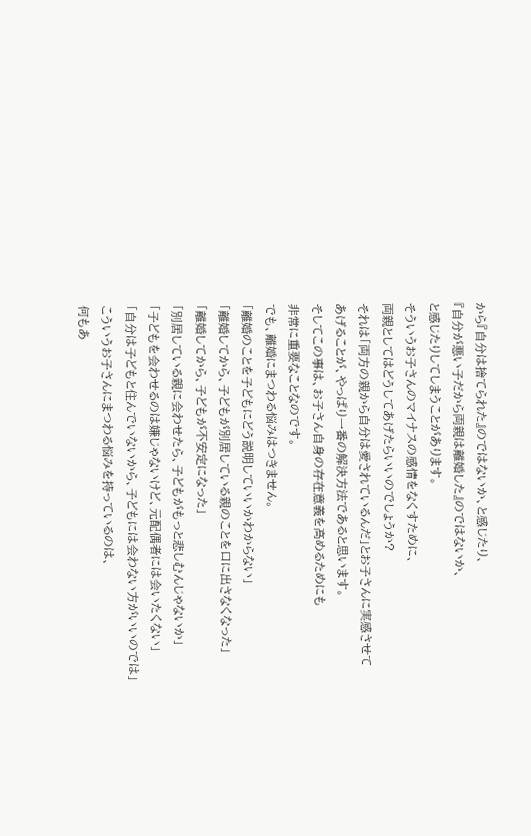から『自分は捨てられた』のではないか、と感じたり、
『自分が悪い子だから両親は離婚した』のではないか、
と感じたりしてしまうことがあります。
そういうお子さんのマイナスの感情をなくすために、
両親としてはどうしてあげたらいいのでしょうか?
それは「両方の親から自分は愛されているんだ」とお子さんに実感させて
あげることが、やっぱり一番の解決方法であると思います。
そしてこの事は、お子さん自身の存在意義を高めるためにも
非常に重要なことなのです。
でも、離婚にまつわる悩みはつきません。
「離婚のことを子どもにどう説明していいかわからない」
「離婚してから、子どもが別居している親のことを口に出さなくなった」
「離婚してから、子どもが不安定になった」
「別居している親に会わせたら、子どもがもっと悲しむんじゃないか」
「子どもを会わせるのは嫌じゃないけど、元配偶者には会いたくない」
「自分は子どもと住んでいないから、子どもには会わない方がいいのでは」
こういうお子さんにまつわる悩みを持っているのは、
何もあ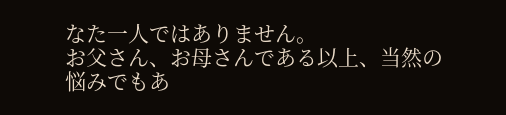なた一人ではありません。
お父さん、お母さんである以上、当然の悩みでもあ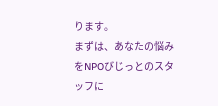ります。
まずは、あなたの悩みをNPOびじっとのスタッフに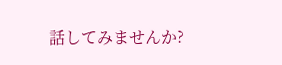話してみませんか?